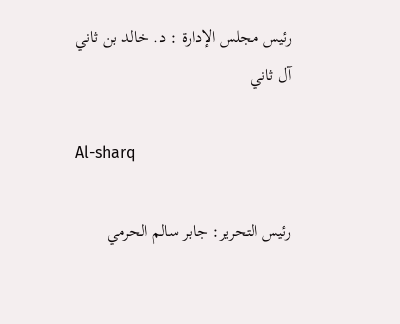رئيس مجلس الإدارة : د. خالد بن ثاني آل ثاني

Al-sharq

رئيس التحرير: جابر سالم الحرمي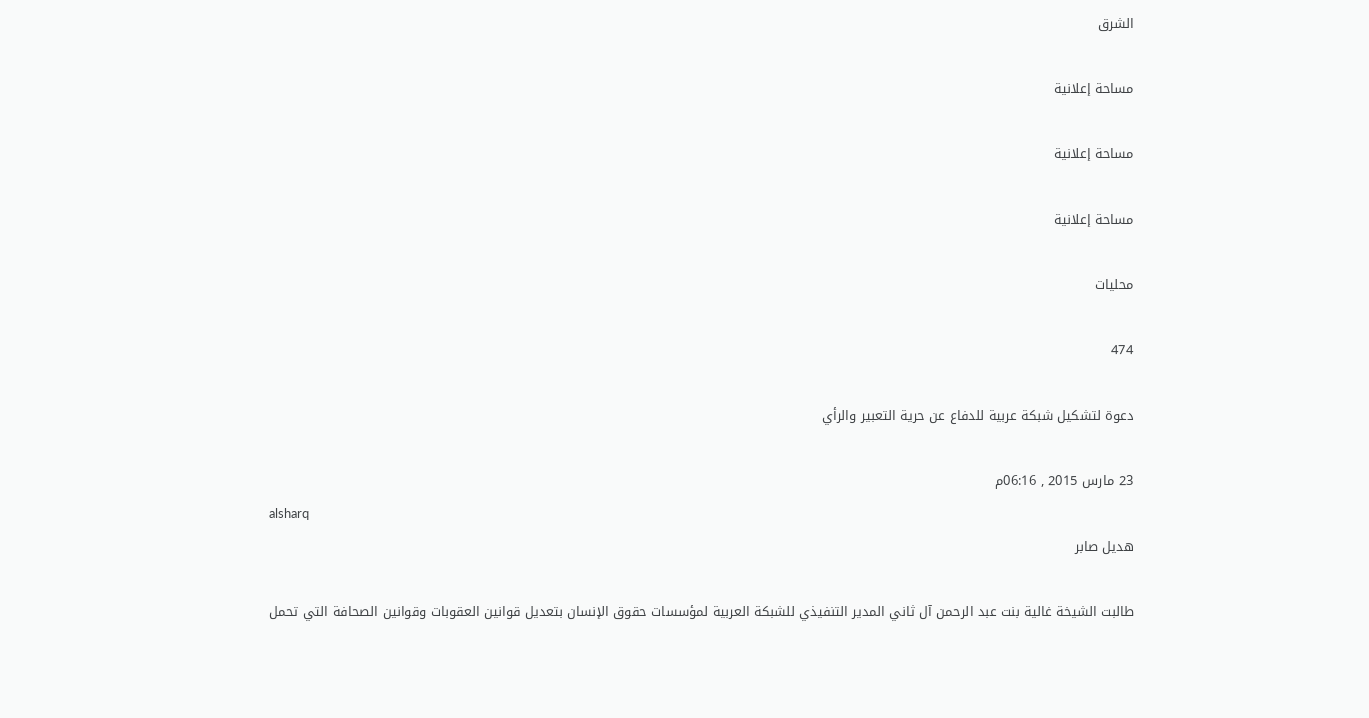الشرق

مساحة إعلانية

مساحة إعلانية

مساحة إعلانية

محليات

474

دعوة لتشكيل شبكة عربية للدفاع عن حرية التعبير والرأي

23 مارس 2015 , 06:16م
alsharq
هديل صابر

طالبت الشيخة غالية بنت عبد الرحمن آل ثاني المدير التنفيذي للشبكة العربية لمؤسسات حقوق الإنسان بتعديل قوانين العقوبات وقوانين الصحافة التي تحمل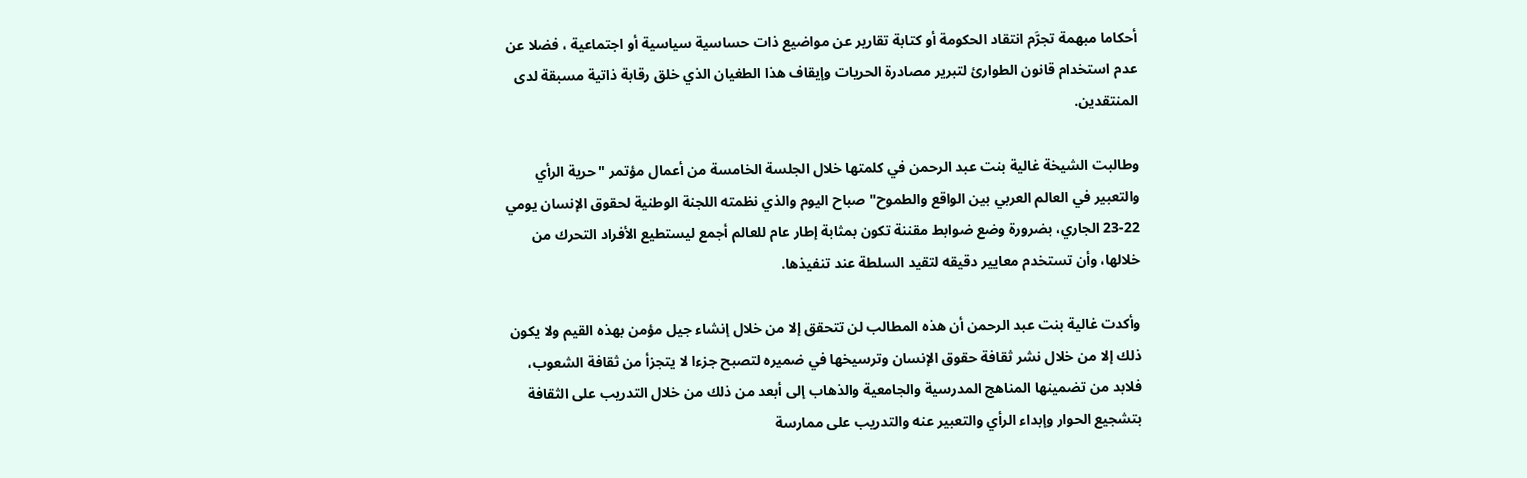أحكاما مبهمة تجرَّم انتقاد الحكومة أو كتابة تقارير عن مواضيع ذات حساسية سياسية أو اجتماعية ، فضلا عن عدم استخدام قانون الطوارئ لتبرير مصادرة الحريات وإيقاف هذا الطغيان الذي خلق رقابة ذاتية مسبقة لدى المنتقدين.

وطالبت الشيخة غالية بنت عبد الرحمن في كلمتها خلال الجلسة الخامسة من أعمال مؤتمر "حرية الرأي والتعبير في العالم العربي بين الواقع والطموح" صباح اليوم والذي نظمته اللجنة الوطنية لحقوق الإنسان يومي 22-23 الجاري، بضرورة وضع ضوابط مقننة تكون بمثابة إطار عام للعالم أجمع ليستطيع الأفراد التحرك من خلالها، وأن تستخدم معايير دقيقه لتقيد السلطة عند تنفيذها.

وأكدت غالية بنت عبد الرحمن أن هذه المطالب لن تتحقق إلا من خلال إنشاء جيل مؤمن بهذه القيم ولا يكون ذلك إلا من خلال نشر ثقافة حقوق الإنسان وترسيخها في ضميره لتصبح جزءا لا يتجزأ من ثقافة الشعوب، فلابد من تضمينها المناهج المدرسية والجامعية والذهاب إلى أبعد من ذلك من خلال التدريب على الثقافة بتشجيع الحوار وإبداء الرأي والتعبير عنه والتدريب على ممارسة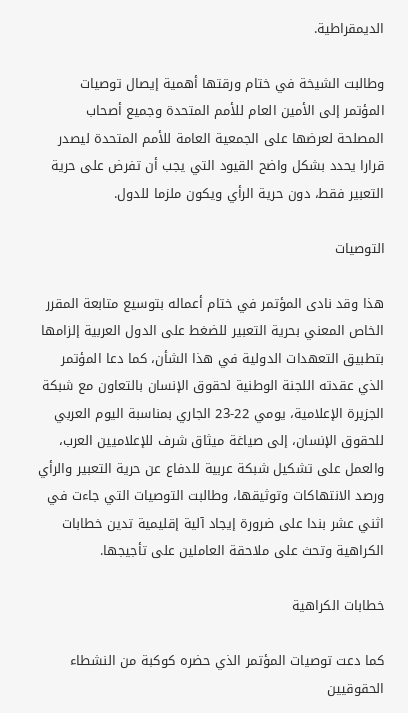الديمقراطية.

وطالبت الشيخة في ختام ورقتها أهمية إيصال توصيات المؤتمر إلى الأمين العام للأمم المتحدة وجميع أصحاب المصلحة لعرضها على الجمعية العامة للأمم المتحدة ليصدر قرارا يحدد بشكل واضح القيود التي يجب أن تفرض على حرية التعبير فقط، دون حرية الرأي ويكون ملزما للدول.

التوصيات

هذا وقد نادى المؤتمر في ختام أعماله بتوسيع متابعة المقرر الخاص المعني بحرية التعبير للضغط على الدول العربية إلزامها بتطبيق التعهدات الدولية في هذا الشأن، كما دعا المؤتمر الذي عقدته اللجنة الوطنية لحقوق الإنسان بالتعاون مع شبكة الجزيرة الإعلامية، يومي 22-23 الجاري بمناسبة اليوم العربي للحقوق الإنسان، إلى صياغة ميثاق شرف للإعلاميين العرب، والعمل على تشكيل شبكة عربية للدفاع عن حرية التعبير والرأي ورصد الانتهاكات وتوثيقها، وطالبت التوصيات التي جاءت في اثني عشر بندا على ضرورة إيجاد آلية إقليمية تدين خطابات الكراهية وتحث على ملاحقة العاملين على تأجيجها.

خطابات الكراهية

كما دعت توصيات المؤتمر الذي حضره كوكبة من النشطاء الحقوقيين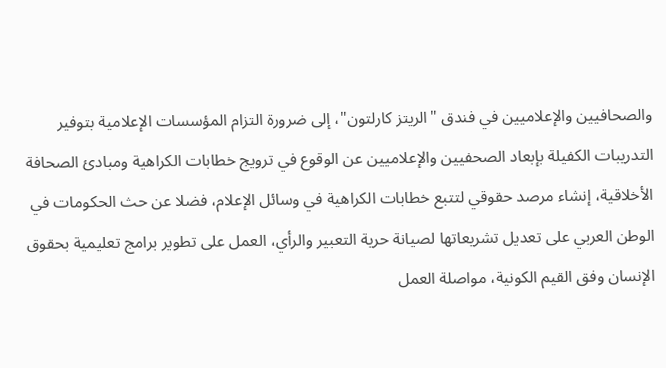والصحافيين والإعلاميين في فندق "الريتز كارلتون"، إلى ضرورة التزام المؤسسات الإعلامية بتوفير التدريبات الكفيلة بإبعاد الصحفيين والإعلاميين عن الوقوع في ترويج خطابات الكراهية ومبادئ الصحافة الأخلاقية، إنشاء مرصد حقوقي لتتبع خطابات الكراهية في وسائل الإعلام، فضلا عن حث الحكومات في الوطن العربي على تعديل تشريعاتها لصيانة حرية التعبير والرأي، العمل على تطوير برامج تعليمية بحقوق الإنسان وفق القيم الكونية، مواصلة العمل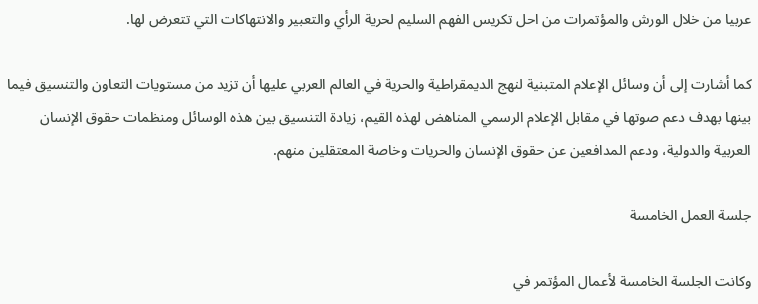عربيا من خلال الورش والمؤتمرات من احل تكريس الفهم السليم لحرية الرأي والتعبير والانتهاكات التي تتعرض لها.

كما أشارت إلى أن وسائل الإعلام المتبنية لنهج الديمقراطية والحرية في العالم العربي عليها أن تزيد من مستويات التعاون والتنسيق فيما بينها بهدف دعم صوتها في مقابل الإعلام الرسمي المناهض لهذه القيم، زيادة التنسيق بين هذه الوسائل ومنظمات حقوق الإنسان العربية والدولية، ودعم المدافعين عن حقوق الإنسان والحريات وخاصة المعتقلين منهم.

جلسة العمل الخامسة

وكانت الجلسة الخامسة لأعمال المؤتمر في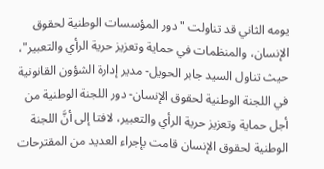يومه الثاني قد تناولت "دور المؤسسات الوطنية لحقوق الإنسان، والمنظمات في حماية وتعزيز حرية الرأي والتعبير"، حيث تناول السيد جابر الحويل- مدير إدارة الشؤون القانونية في اللجنة الوطنية لحقوق الإنسان- دور اللجنة الوطنية من أجل حماية وتعزيز حرية الرأي والتعبير، لافتا إلى أنَّ اللجنة الوطنية لحقوق الإنسان قامت بإجراء العديد من المقترحات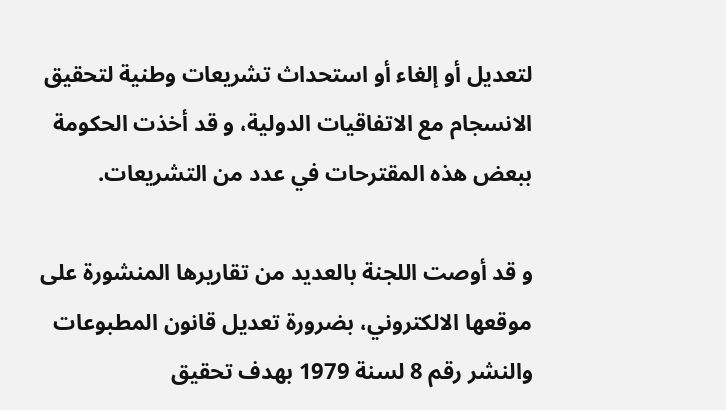لتعديل أو إلغاء أو استحداث تشريعات وطنية لتحقيق الانسجام مع الاتفاقيات الدولية، و قد أخذت الحكومة ببعض هذه المقترحات في عدد من التشريعات.

و قد أوصت اللجنة بالعديد من تقاريرها المنشورة على موقعها الالكتروني، بضرورة تعديل قانون المطبوعات والنشر رقم 8 لسنة 1979 بهدف تحقيق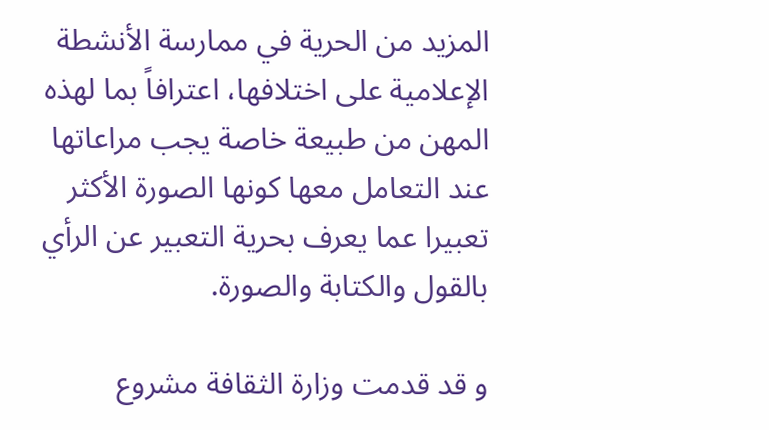المزيد من الحرية في ممارسة الأنشطة الإعلامية على اختلافها، اعترافاً بما لهذه المهن من طبيعة خاصة يجب مراعاتها عند التعامل معها كونها الصورة الأكثر تعبيرا عما يعرف بحرية التعبير عن الرأي بالقول والكتابة والصورة.

و قد قدمت وزارة الثقافة مشروع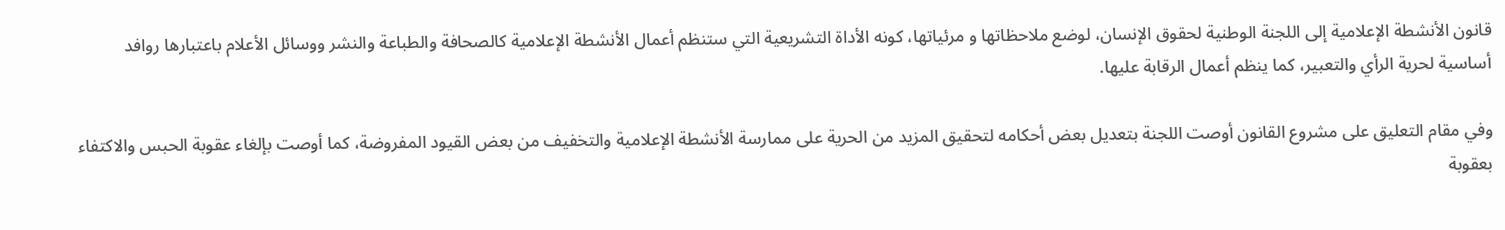قانون الأنشطة الإعلامية إلى اللجنة الوطنية لحقوق الإنسان، لوضع ملاحظاتها و مرئياتها، كونه الأداة التشريعية التي ستنظم أعمال الأنشطة الإعلامية كالصحافة والطباعة والنشر ووسائل الأعلام باعتبارها روافد أساسية لحرية الرأي والتعبير، كما ينظم أعمال الرقابة عليها.

وفي مقام التعليق على مشروع القانون أوصت اللجنة بتعديل بعض أحكامه لتحقيق المزيد من الحرية على ممارسة الأنشطة الإعلامية والتخفيف من بعض القيود المفروضة، كما أوصت بإلغاء عقوبة الحبس والاكتفاء بعقوبة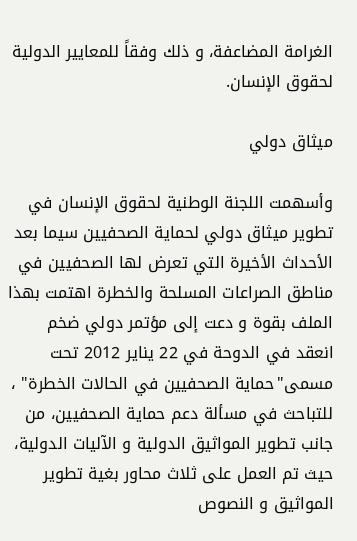الغرامة المضاعفة، و ذلك وفقاً للمعايير الدولية لحقوق الإنسان.

ميثاق دولي

وأسهمت اللجنة الوطنية لحقوق الإنسان في تطوير ميثاق دولي لحماية الصحفيين سيما بعد الأحداث الأخيرة التي تعرض لها الصحفيين في مناطق الصراعات المسلحة والخطرة اهتمت بهذا الملف بقوة و دعت إلى مؤتمر دولي ضخم انعقد في الدوحة في 22 يناير 2012 تحت مسمى"حماية الصحفيين في الحالات الخطرة" ، للتباحث في مسألة دعم حماية الصحفيين، من جانب تطوير المواثيق الدولية و الآليات الدولية، حيث تم العمل على ثلاث محاور بغية تطوير المواثيق و النصوص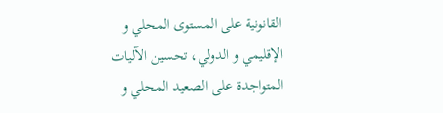القانونية على المستوى المحلي و الإقليمي و الدولي، تحسين الآليات المتواجدة على الصعيد المحلي و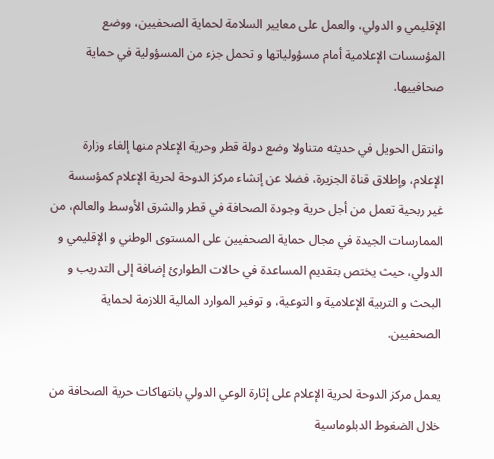الإقليمي و الدولي، والعمل على معايير السلامة لحماية الصحفيين، ووضع المؤسسات الإعلامية أمام مسؤولياتها و تحمل جزء من المسؤولية في حماية صحافييها.

وانتقل الحويل في حديثه متناولا وضع دولة قطر وحرية الإعلام منها إلغاء وزارة الإعلام، وإطلاق قناة الجزيرة، فضلا عن إنشاء مركز الدوحة لحرية الإعلام كمؤسسة غير ربحية تعمل من أجل حرية وجودة الصحافة في قطر والشرق الأوسط والعالم، من الممارسات الجيدة في مجال حماية الصحفيين على المستوى الوطني و الإقليمي و الدولي، حيث يختص بتقديم المساعدة في حالات الطوارئ إضافة إلى التدريب و البحث و التربية الإعلامية و التوعية، و توفير الموارد المالية اللازمة لحماية الصحفيين.

يعمل مركز الدوحة لحرية الإعلام على إثارة الوعي الدولي بانتهاكات حرية الصحافة من خلال الضغوط الدبلوماسية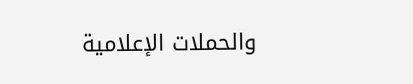والحملات الإعلامية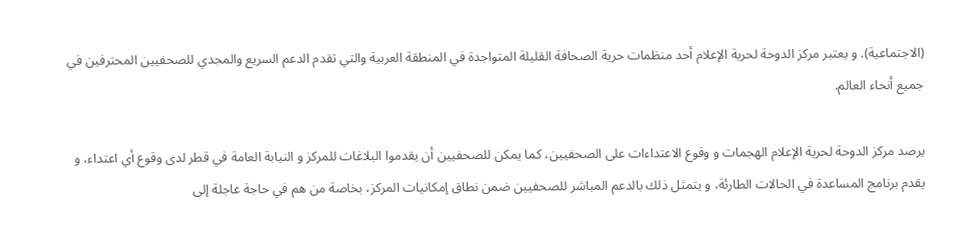(الاجتماعية). و يعتبر مركز الدوحة لحرية الإعلام أحد منظمات حرية الصحافة القليلة المتواجدة في المنطقة العربية والتي تقدم الدعم السريع والمجدي للصحفيين المحترفين في جميع أنحاء العالم.

يرصد مركز الدوحة لحرية الإعلام الهجمات و وقوع الاعتداءات على الصحفيين، كما يمكن للصحفيين أن يقدموا البلاغات للمركز و النيابة العامة في قطر لدى وقوع أي اعتداء، و يقدم برنامج المساعدة في الحالات الطارئة، و يتمثل ذلك بالدعم المباشر للصحفيين ضمن نطاق إمكانيات المركز، بخاصة من هم في حاجة عاجلة إلى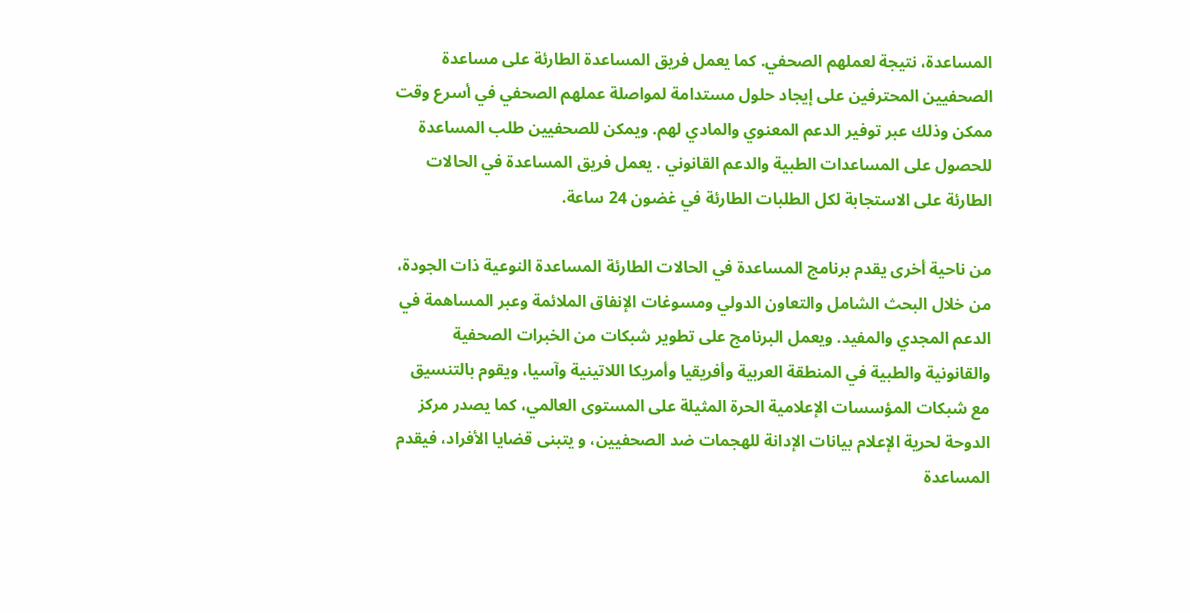المساعدة، نتيجة لعملهم الصحفي. كما يعمل فريق المساعدة الطارئة على مساعدة الصحفيين المحترفين على إيجاد حلول مستدامة لمواصلة عملهم الصحفي في أسرع وقت ممكن وذلك عبر توفير الدعم المعنوي والمادي لهم. ويمكن للصحفيين طلب المساعدة للحصول على المساعدات الطبية والدعم القانوني . يعمل فريق المساعدة في الحالات الطارئة على الاستجابة لكل الطلبات الطارئة في غضون 24 ساعة.

من ناحية أخرى يقدم برنامج المساعدة في الحالات الطارئة المساعدة النوعية ذات الجودة، من خلال البحث الشامل والتعاون الدولي ومسوغات الإنفاق الملائمة وعبر المساهمة في الدعم المجدي والمفيد. ويعمل البرنامج على تطوير شبكات من الخبرات الصحفية والقانونية والطبية في المنطقة العربية وأفريقيا وأمريكا اللاتينية وآسيا، ويقوم بالتنسيق مع شبكات المؤسسات الإعلامية الحرة المثيلة على المستوى العالمي، كما يصدر مركز الدوحة لحرية الإعلام بيانات الإدانة للهجمات ضد الصحفيين، و يتبنى قضايا الأفراد، فيقدم المساعدة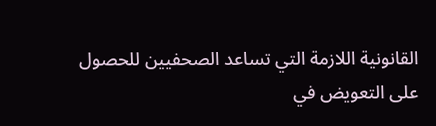القانونية اللازمة التي تساعد الصحفيين للحصول على التعويض في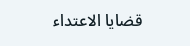قضايا الاعتداء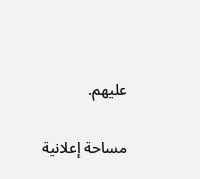عليهم.

مساحة إعلانية